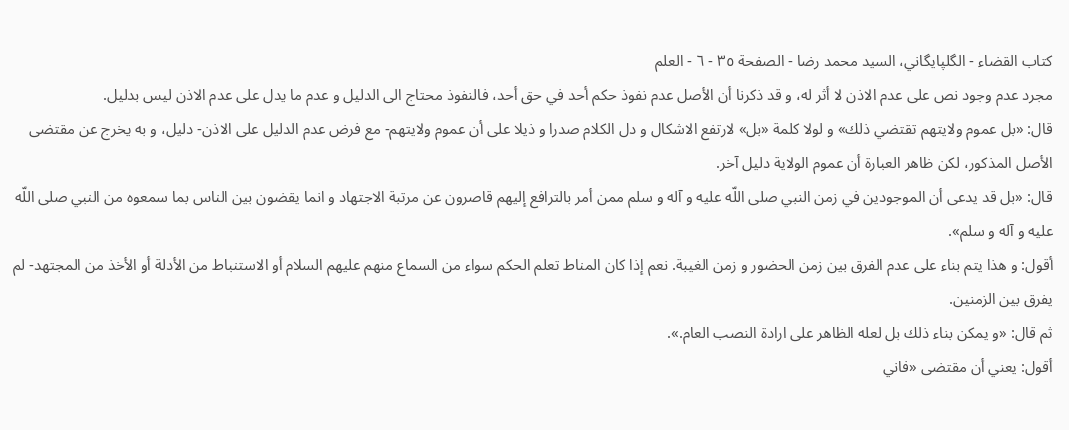كتاب القضاء - الگلپايگاني، السيد محمد رضا - الصفحة ٣٥ - ٦ - العلم
مجرد عدم وجود نص على عدم الاذن لا أثر له، و قد ذكرنا أن الأصل عدم نفوذ حكم أحد في حق أحد، فالنفوذ محتاج الى الدليل و عدم ما يدل على عدم الاذن ليس بدليل.
قال: «بل عموم ولايتهم تقتضي ذلك» و لولا كلمة «بل» لارتفع الاشكال و دل الكلام صدرا و ذيلا على أن عموم ولايتهم- مع فرض عدم الدليل على الاذن- دليل، و به يخرج عن مقتضى الأصل المذكور، لكن ظاهر العبارة أن عموم الولاية دليل آخر.
قال: «بل قد يدعى أن الموجودين في زمن النبي صلى اللّه عليه و آله و سلم ممن أمر بالترافع إليهم قاصرون عن مرتبة الاجتهاد و انما يقضون بين الناس بما سمعوه من النبي صلى اللّه عليه و آله و سلم».
أقول: و هذا يتم بناء على عدم الفرق بين زمن الحضور و زمن الغيبة. نعم إذا كان المناط تعلم الحكم سواء من السماع منهم عليهم السلام أو الاستنباط من الأدلة أو الأخذ من المجتهد- لم يفرق بين الزمنين.
ثم قال: «و يمكن بناء ذلك بل لعله الظاهر على ارادة النصب العام.».
أقول: يعني أن مقتضى «فاني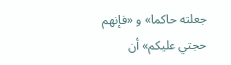جعلته حاكما» و «فإنهم حجتي عليكم» أن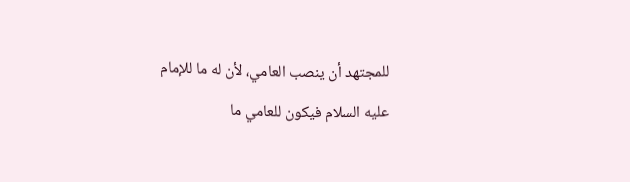للمجتهد أن ينصب العامي، لأن له ما للإمام عليه السلام فيكون للعامي ما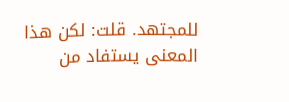للمجتهد. قلت: لكن هذا المعنى يستفاد من